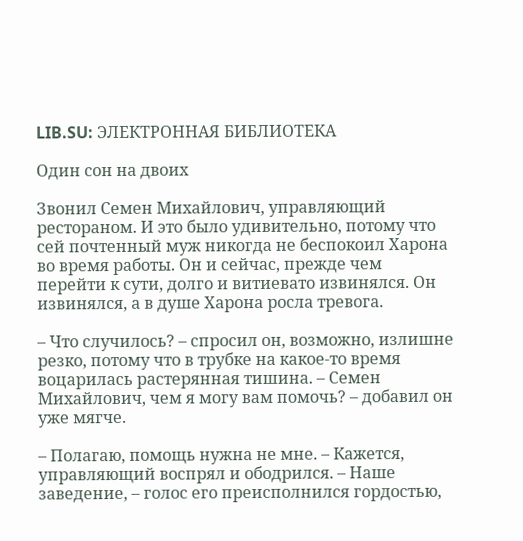LIB.SU: ЭЛЕКТРОННАЯ БИБЛИОТЕКА

Один сон на двоих

Звонил Семен Михайлович, управляющий рестораном. И это было удивительно, потому что сей почтенный муж никогда не беспокоил Харона во время работы. Он и сейчас, прежде чем перейти к сути, долго и витиевато извинялся. Он извинялся, а в душе Харона росла тревога.

– Что случилось? – спросил он, возможно, излишне резко, потому что в трубке на какое‑то время воцарилась растерянная тишина. – Семен Михайлович, чем я могу вам помочь? – добавил он уже мягче.

– Полагаю, помощь нужна не мне. – Кажется, управляющий воспрял и ободрился. – Наше заведение, – голос его преисполнился гордостью,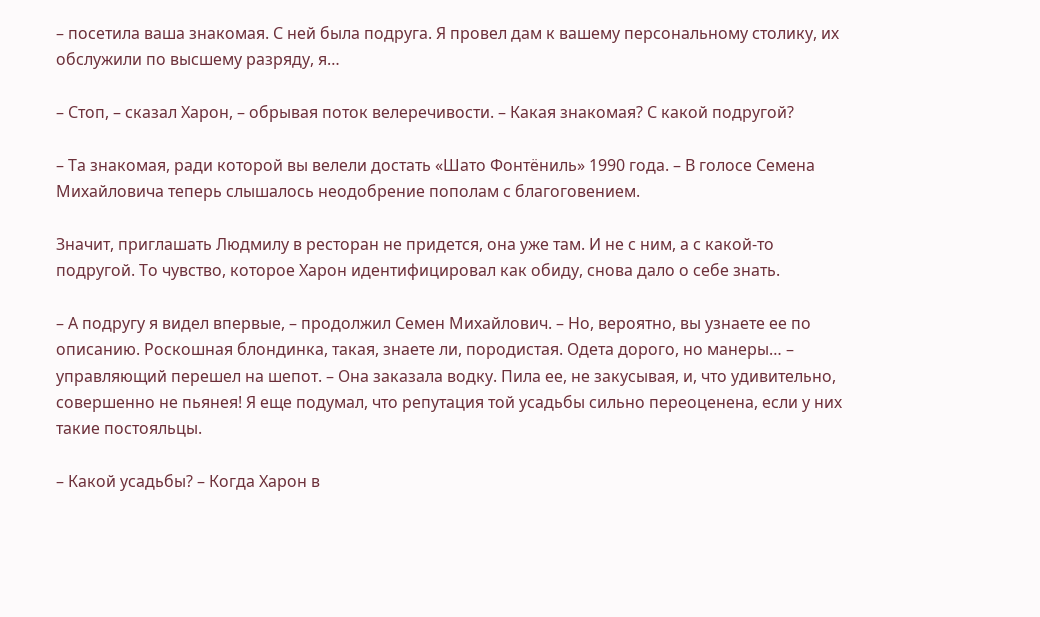– посетила ваша знакомая. С ней была подруга. Я провел дам к вашему персональному столику, их обслужили по высшему разряду, я…

– Стоп, – сказал Харон, – обрывая поток велеречивости. – Какая знакомая? С какой подругой?

– Та знакомая, ради которой вы велели достать «Шато Фонтёниль» 1990 года. – В голосе Семена Михайловича теперь слышалось неодобрение пополам с благоговением.

Значит, приглашать Людмилу в ресторан не придется, она уже там. И не с ним, а с какой‑то подругой. То чувство, которое Харон идентифицировал как обиду, снова дало о себе знать.

– А подругу я видел впервые, – продолжил Семен Михайлович. – Но, вероятно, вы узнаете ее по описанию. Роскошная блондинка, такая, знаете ли, породистая. Одета дорого, но манеры… – управляющий перешел на шепот. – Она заказала водку. Пила ее, не закусывая, и, что удивительно, совершенно не пьянея! Я еще подумал, что репутация той усадьбы сильно переоценена, если у них такие постояльцы.

– Какой усадьбы? – Когда Харон в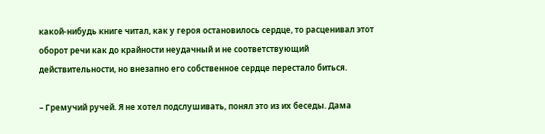какой‑нибудь книге читал, как у героя остановилось сердце, то расценивал этот оборот речи как до крайности неудачный и не соответствующий действительности, но внезапно его собственное сердце перестало биться.

– Гремучий ручей. Я не хотел подслушивать, понял это из их беседы. Дама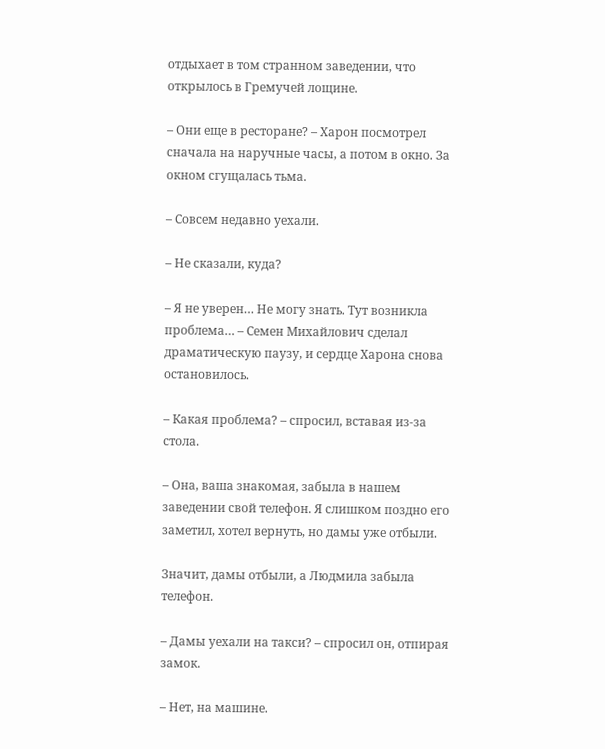отдыхает в том странном заведении, что открылось в Гремучей лощине.

– Они еще в ресторане? – Харон посмотрел сначала на наручные часы, а потом в окно. За окном сгущалась тьма.

– Совсем недавно уехали.

– Не сказали, куда?

– Я не уверен… Не могу знать. Тут возникла проблема… – Семен Михайлович сделал драматическую паузу, и сердце Харона снова остановилось.

– Какая проблема? – спросил, вставая из‑за стола.

– Она, ваша знакомая, забыла в нашем заведении свой телефон. Я слишком поздно его заметил, хотел вернуть, но дамы уже отбыли.

Значит, дамы отбыли, а Людмила забыла телефон.

– Дамы уехали на такси? – спросил он, отпирая замок.

– Нет, на машине.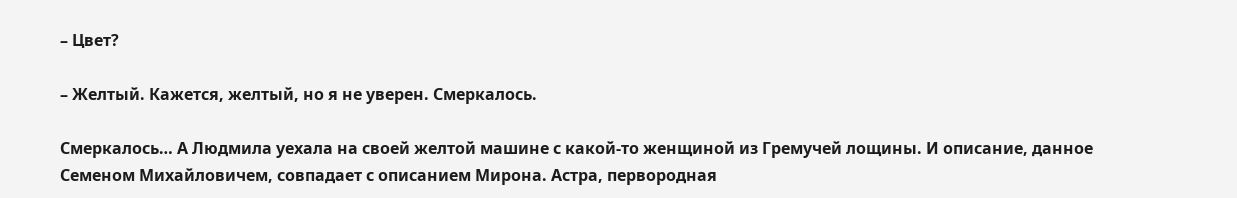– Цвет?

– Желтый. Кажется, желтый, но я не уверен. Смеркалось.

Смеркалось… А Людмила уехала на своей желтой машине с какой‑то женщиной из Гремучей лощины. И описание, данное Семеном Михайловичем, совпадает с описанием Мирона. Астра, первородная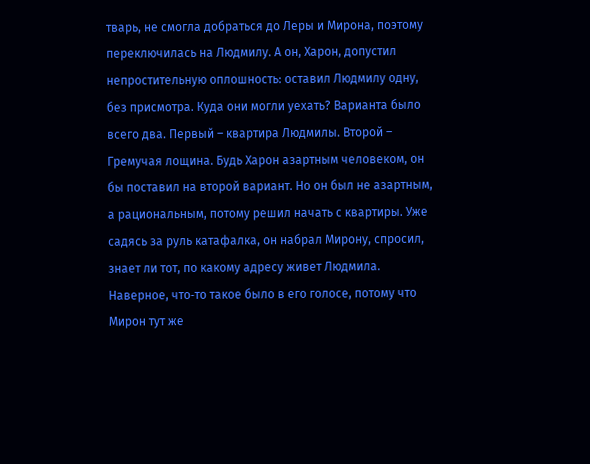тварь, не смогла добраться до Леры и Мирона, поэтому переключилась на Людмилу. А он, Харон, допустил непростительную оплошность: оставил Людмилу одну, без присмотра. Куда они могли уехать? Варианта было всего два. Первый – квартира Людмилы. Второй – Гремучая лощина. Будь Харон азартным человеком, он бы поставил на второй вариант. Но он был не азартным, а рациональным, потому решил начать с квартиры. Уже садясь за руль катафалка, он набрал Мирону, спросил, знает ли тот, по какому адресу живет Людмила. Наверное, что‑то такое было в его голосе, потому что Мирон тут же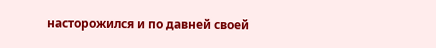насторожился и по давней своей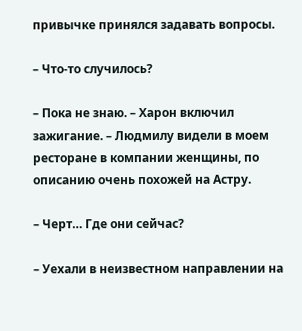привычке принялся задавать вопросы.

– Что‑то случилось?

– Пока не знаю. – Харон включил зажигание. – Людмилу видели в моем ресторане в компании женщины, по описанию очень похожей на Астру.

– Черт… Где они сейчас?

– Уехали в неизвестном направлении на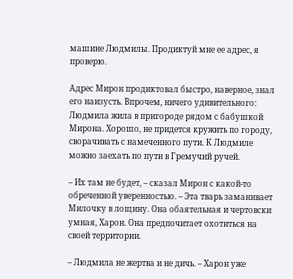машине Людмилы. Продиктуй мне ее адрес, я проверю.

Адрес Мирон продиктовал быстро, наверное, знал его наизусть. Впрочем, ничего удивительного: Людмила жила в пригороде рядом с бабушкой Мирона. Хорошо, не придется кружить по городу, сворачивать с намеченного пути. К Людмиле можно заехать по пути в Гремучий ручей.

– Их там не будет, – сказал Мирон с какой‑то обреченной уверенностью. – Эта тварь заманивает Милочку в лощину. Она обаятельная и чертовски умная, Харон. Она предпочитает охотиться на своей территории.

– Людмила не жертва и не дичь. – Харон уже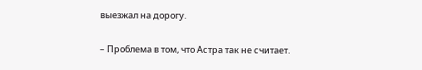выезжал на дорогу.

– Проблема в том, что Астра так не считает.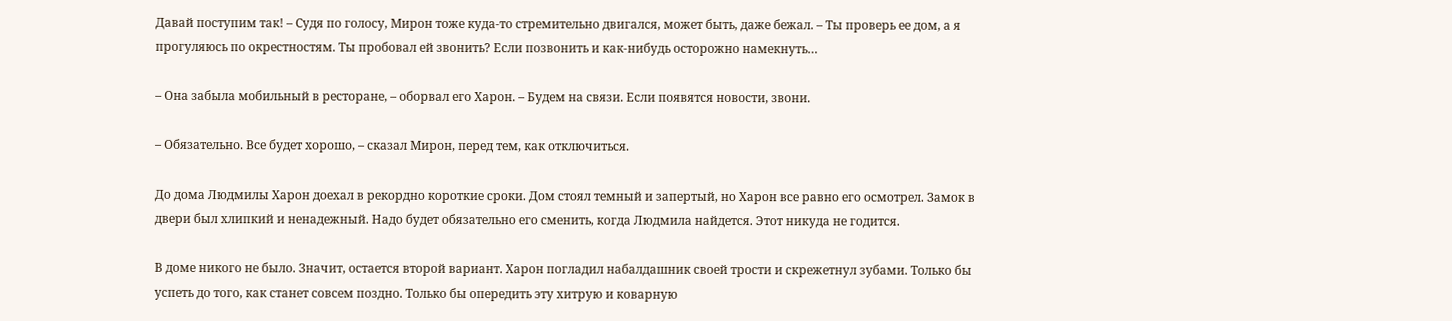Давай поступим так! – Судя по голосу, Мирон тоже куда‑то стремительно двигался, может быть, даже бежал. – Ты проверь ее дом, а я прогуляюсь по окрестностям. Ты пробовал ей звонить? Если позвонить и как‑нибудь осторожно намекнуть…

– Она забыла мобильный в ресторане, – оборвал его Харон. – Будем на связи. Если появятся новости, звони.

– Обязательно. Все будет хорошо, – сказал Мирон, перед тем, как отключиться.

До дома Людмилы Харон доехал в рекордно короткие сроки. Дом стоял темный и запертый, но Харон все равно его осмотрел. Замок в двери был хлипкий и ненадежный. Надо будет обязательно его сменить, когда Людмила найдется. Этот никуда не годится.

В доме никого не было. Значит, остается второй вариант. Харон погладил набалдашник своей трости и скрежетнул зубами. Только бы успеть до того, как станет совсем поздно. Только бы опередить эту хитрую и коварную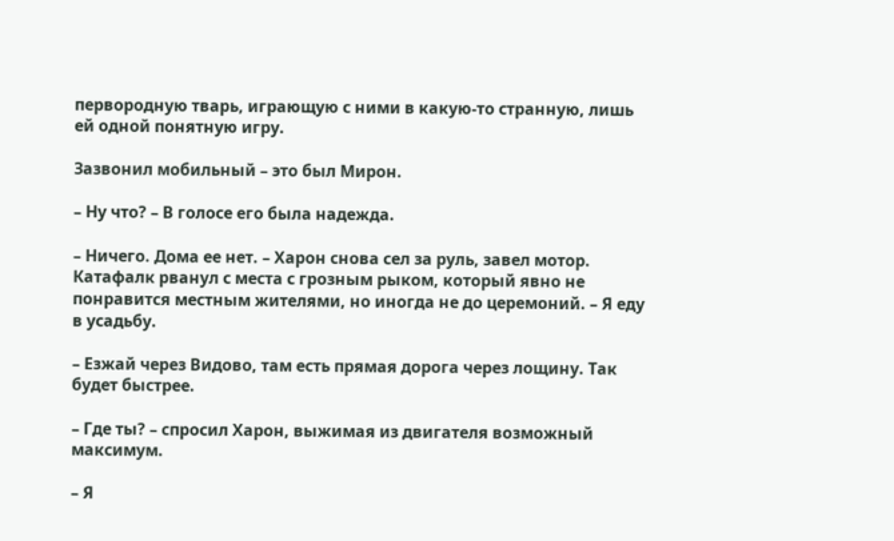первородную тварь, играющую с ними в какую‑то странную, лишь ей одной понятную игру.

Зазвонил мобильный – это был Мирон.

– Ну что? – В голосе его была надежда.

– Ничего. Дома ее нет. – Харон снова сел за руль, завел мотор. Катафалк рванул с места с грозным рыком, который явно не понравится местным жителями, но иногда не до церемоний. – Я еду в усадьбу.

– Езжай через Видово, там есть прямая дорога через лощину. Так будет быстрее.

– Где ты? – спросил Харон, выжимая из двигателя возможный максимум.

– Я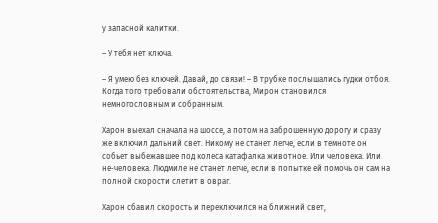у запасной калитки.

– У тебя нет ключа.

– Я умею без ключей. Давай, до связи! – В трубке послышались гудки отбоя. Когда того требовали обстоятельства, Мирон становился немногословным и собранным.

Харон выехал сначала на шоссе, а потом на заброшенную дорогу и сразу же включил дальний свет. Никому не станет легче, если в темноте он собьет выбежавшее под колеса катафалка животное. Или человека. Или не‑человека. Людмиле не станет легче, если в попытке ей помочь он сам на полной скорости слетит в овраг.

Харон сбавил скорость и переключился на ближний свет,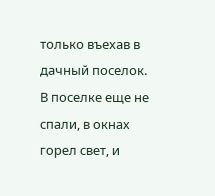только въехав в дачный поселок. В поселке еще не спали, в окнах горел свет, и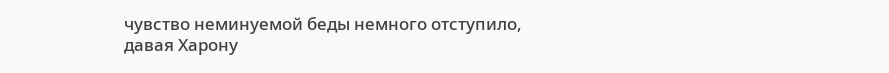чувство неминуемой беды немного отступило, давая Харону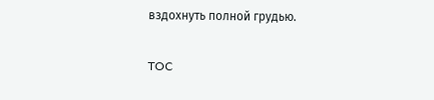вздохнуть полной грудью.

TOC